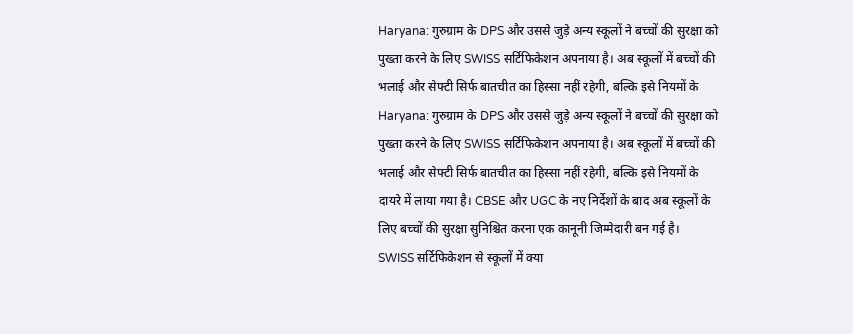Haryana: गुरुग्राम के DPS और उससे जुड़े अन्य स्कूलों ने बच्चों की सुरक्षा को पुख्ता करने के लिए SWISS सर्टिफिकेशन अपनाया है। अब स्कूलों में बच्चों की भलाई और सेफ्टी सिर्फ बातचीत का हिस्सा नहीं रहेगी, बल्कि इसे नियमों के
Haryana: गुरुग्राम के DPS और उससे जुड़े अन्य स्कूलों ने बच्चों की सुरक्षा को पुख्ता करने के लिए SWISS सर्टिफिकेशन अपनाया है। अब स्कूलों में बच्चों की भलाई और सेफ्टी सिर्फ बातचीत का हिस्सा नहीं रहेगी, बल्कि इसे नियमों के दायरे में लाया गया है। CBSE और UGC के नए निर्देशों के बाद अब स्कूलों के लिए बच्चों की सुरक्षा सुनिश्चित करना एक कानूनी जिम्मेदारी बन गई है।
SWISS सर्टिफिकेशन से स्कूलों में क्या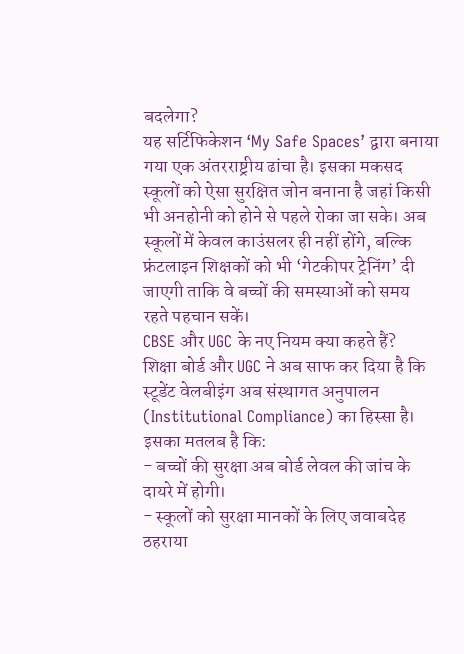बदलेगा?
यह सर्टिफिकेशन ‘My Safe Spaces’ द्वारा बनाया गया एक अंतरराष्ट्रीय ढांचा है। इसका मकसद स्कूलों को ऐसा सुरक्षित जोन बनाना है जहां किसी भी अनहोनी को होने से पहले रोका जा सके। अब स्कूलों में केवल काउंसलर ही नहीं होंगे, बल्कि फ्रंटलाइन शिक्षकों को भी ‘गेटकीपर ट्रेनिंग’ दी जाएगी ताकि वे बच्चों की समस्याओं को समय रहते पहचान सकें।
CBSE और UGC के नए नियम क्या कहते हैं?
शिक्षा बोर्ड और UGC ने अब साफ कर दिया है कि स्टूडेंट वेलबीइंग अब संस्थागत अनुपालन (Institutional Compliance) का हिस्सा है। इसका मतलब है कि:
- बच्चों की सुरक्षा अब बोर्ड लेवल की जांच के दायरे में होगी।
- स्कूलों को सुरक्षा मानकों के लिए जवाबदेह ठहराया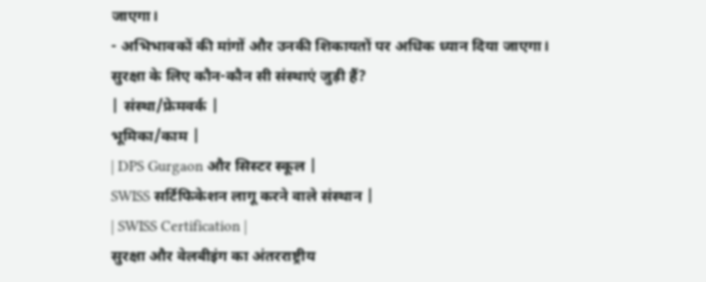जाएगा।
- अभिभावकों की मांगों और उनकी शिकायतों पर अधिक ध्यान दिया जाएगा।
सुरक्षा के लिए कौन-कौन सी संस्थाएं जुड़ी हैं?
| संस्था/फ्रेमवर्क |
भूमिका/काम |
| DPS Gurgaon और सिस्टर स्कूल |
SWISS सर्टिफिकेशन लागू करने वाले संस्थान |
| SWISS Certification |
सुरक्षा और वेलबीइंग का अंतरराष्ट्रीय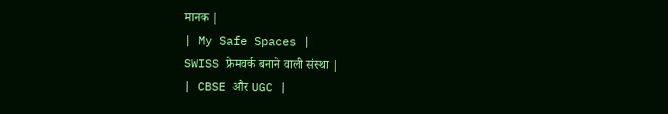मानक |
| My Safe Spaces |
SWISS फ्रेमवर्क बनाने वाली संस्था |
| CBSE और UGC |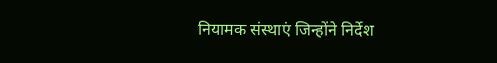नियामक संस्थाएं जिन्होंने निर्देश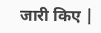जारी किए |